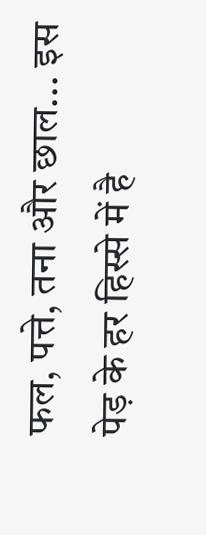फल, पत्ते, तना और छाल... इस पेड़ के हर हिस्से में है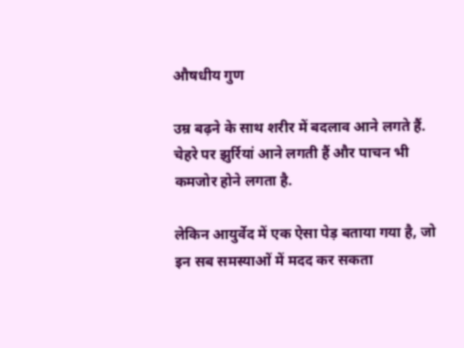औषधीय गुण

उम्र बढ़ने के साथ शरीर में बदलाव आने लगते हैं. चेहरे पर झुर्रियां आने लगती हैं और पाचन भी कमजोर होने लगता है.

लेकिन आयुर्वेद में एक ऐसा पेड़ बताया गया है, जो इन सब समस्याओं में मदद कर सकता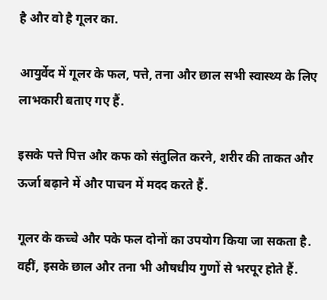है और वो है गूलर का.

आयुर्वेद में गूलर के फल, पत्ते, तना और छाल सभी स्वास्थ्य के लिए लाभकारी बताए गए हैं.

इसके पत्ते पित्त और कफ को संतुलित करने, शरीर की ताकत और ऊर्जा बढ़ाने में और पाचन में मदद करते हैं.

गूलर के कच्चे और पके फल दोनों का उपयोग किया जा सकता है. वहीं, इसके छाल और तना भी औषधीय गुणों से भरपूर होते हैं.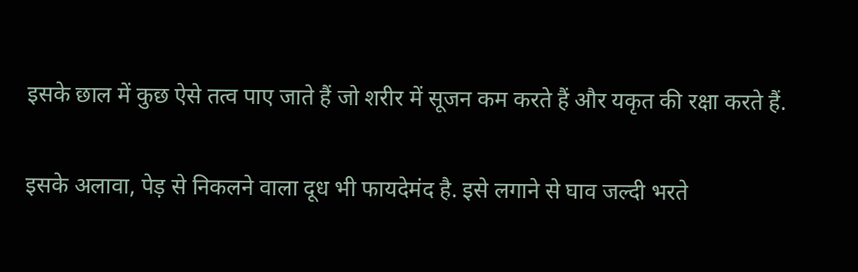इसके छाल में कुछ ऐसे तत्व पाए जाते हैं जो शरीर में सूजन कम करते हैं और यकृत की रक्षा करते हैं.

इसके अलावा, पेड़ से निकलने वाला दूध भी फायदेमंद है. इसे लगाने से घाव जल्दी भरते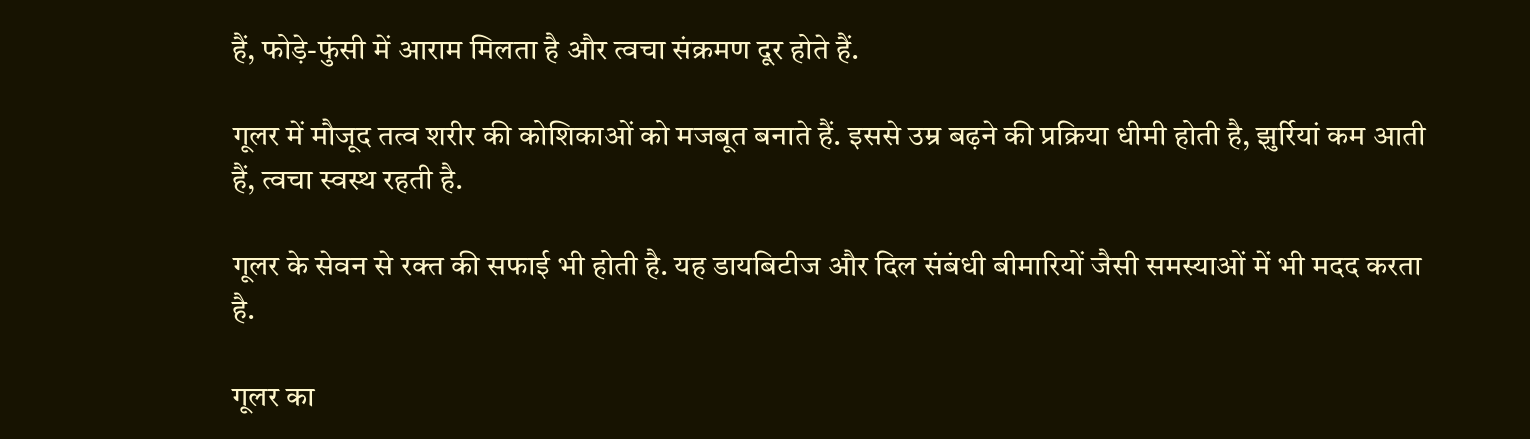हैं, फोड़े-फुंसी में आराम मिलता है और त्वचा संक्रमण दूर होते हैं.

गूलर में मौजूद तत्व शरीर की कोशिकाओं को मजबूत बनाते हैं. इससे उम्र बढ़ने की प्रक्रिया धीमी होती है, झुर्रियां कम आती हैं, त्वचा स्वस्थ रहती है.

गूलर के सेवन से रक्त की सफाई भी होती है. यह डायबिटीज और दिल संबंधी बीमारियों जैसी समस्याओं में भी मदद करता है.

गूलर का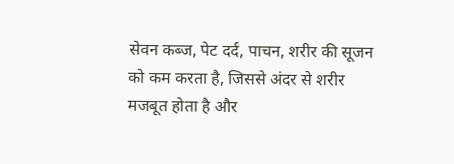सेवन कब्ज, पेट दर्द, पाचन, शरीर की सूजन को कम करता है, जिससे अंदर से शरीर मजबूत होता है और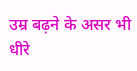उम्र बढ़ने के असर भी धीरे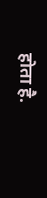होता है.